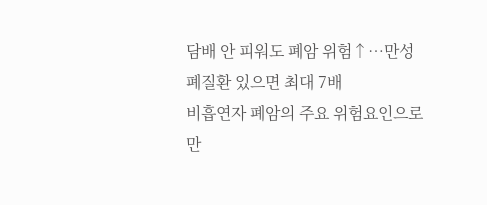담배 안 피워도 폐암 위험↑…만성 폐질환 있으면 최대 7배
비흡연자 폐암의 주요 위험요인으로 만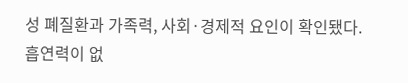성 폐질환과 가족력, 사회·경제적 요인이 확인됐다. 흡연력이 없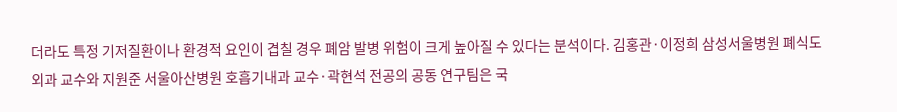더라도 특정 기저질환이나 환경적 요인이 겹칠 경우 폐암 발병 위험이 크게 높아질 수 있다는 분석이다. 김홍관·이정희 삼성서울병원 폐식도외과 교수와 지원준 서울아산병원 호흡기내과 교수·곽현석 전공의 공동 연구팀은 국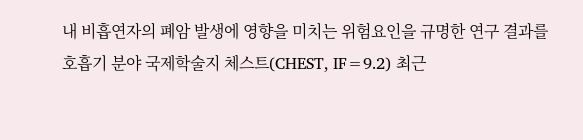내 비흡연자의 폐암 발생에 영향을 미치는 위험요인을 규명한 연구 결과를 호흡기 분야 국제학술지 체스트(CHEST, IF=9.2) 최근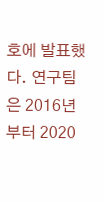호에 발표했다. 연구팀은 2016년부터 2020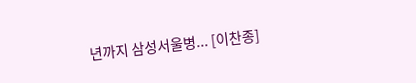년까지 삼성서울병... [이찬종]